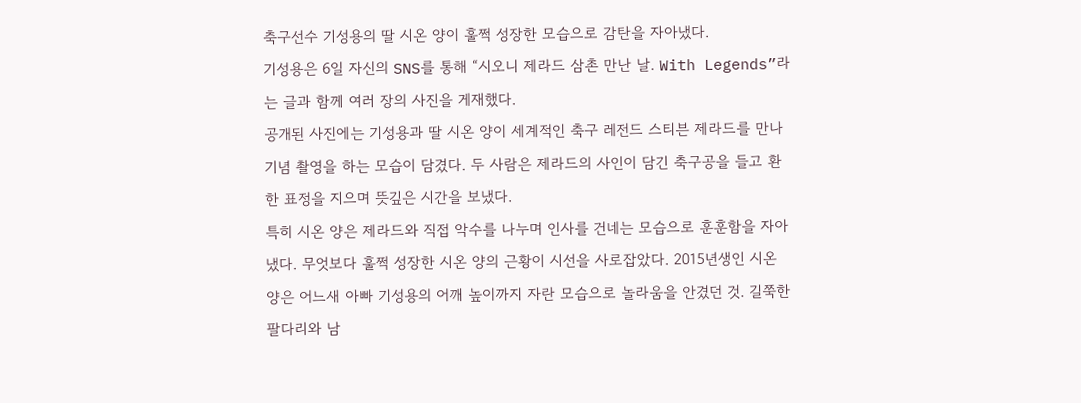축구선수 기성용의 딸 시온 양이 훌쩍 성장한 모습으로 감탄을 자아냈다.
기성용은 6일 자신의 SNS를 통해 “시오니 제라드 삼촌 만난 날. With Legends”라는 글과 함께 여러 장의 사진을 게재했다.
공개된 사진에는 기성용과 딸 시온 양이 세계적인 축구 레전드 스티븐 제라드를 만나 기념 촬영을 하는 모습이 담겼다. 두 사람은 제라드의 사인이 담긴 축구공을 들고 환한 표정을 지으며 뜻깊은 시간을 보냈다.
특히 시온 양은 제라드와 직접 악수를 나누며 인사를 건네는 모습으로 훈훈함을 자아냈다. 무엇보다 훌쩍 성장한 시온 양의 근황이 시선을 사로잡았다. 2015년생인 시온 양은 어느새 아빠 기성용의 어깨 높이까지 자란 모습으로 놀라움을 안겼던 것. 길쭉한 팔다리와 남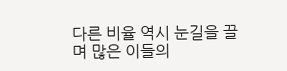다른 비율 역시 눈길을 끌며 많은 이들의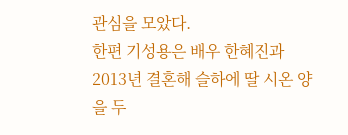관심을 모았다.
한편 기성용은 배우 한혜진과 2013년 결혼해 슬하에 딸 시온 양을 두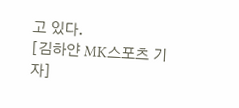고 있다.
[김하얀 MK스포츠 기자]